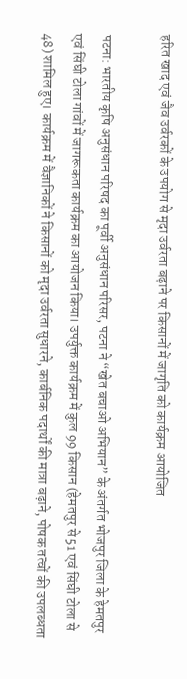हरित खाद एवं जैव उर्वरकों के उपयोग से मृदा उर्वरता बढ़ाने पर किसानों में जागृति को कार्यक्रम आयोजित

पटना: भारतीय कृषि अनुसंधान परिषद का पूर्वी अनुसंधान परिसर, पटना ने “खेत बचाओ अभियान” के अंतर्गत भोजपुर जिला के हेमतपुर एवं सिंघी टोला गांवों में जागरूकता कार्यक्रम का आयोजन किया। उपर्युक्त कार्यक्रम में कुल 99 किसान (हेमतपुर से 51 एवं सिंघी टोला से 48) शामिल हुए। कार्यक्रम में वैज्ञानिकों ने किसानों को मृदा उर्वरता सुधारने, कार्बनिक पदार्थों की मात्रा बढ़ाने, पोषक तत्वों की उपलब्धता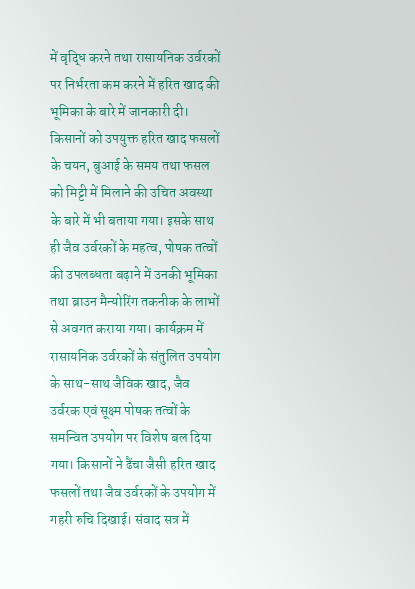में वृद्धि करने तथा रासायनिक उर्वरकों पर निर्भरता कम करने में हरित खाद की भूमिका के बारे में जानकारी दी। किसानों को उपयुक्त हरित खाद फसलों के चयन, बुआई के समय तथा फसल को मिट्टी में मिलाने की उचित अवस्था के बारे में भी बताया गया। इसके साथ ही जैव उर्वरकों के महत्व, पोषक तत्वों की उपलब्धता बढ़ाने में उनकी भूमिका तथा ब्राउन मैन्योरिंग तकनीक के लाभों से अवगत कराया गया। कार्यक्रम में रासायनिक उर्वरकों के संतुलित उपयोग के साथ-साथ जैविक खाद, जैव उर्वरक एवं सूक्ष्म पोषक तत्वों के समन्वित उपयोग पर विशेष बल दिया गया। किसानों ने ढैंचा जैसी हरित खाद फसलों तथा जैव उर्वरकों के उपयोग में गहरी रुचि दिखाई। संवाद सत्र में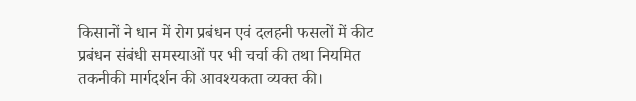किसानों ने धान में रोग प्रबंधन एवं दलहनी फसलों में कीट प्रबंधन संबंधी समस्याओं पर भी चर्चा की तथा नियमित तकनीकी मार्गदर्शन की आवश्यकता व्यक्त की।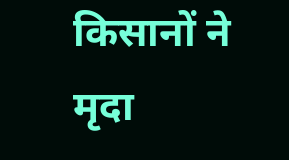किसानों ने मृदा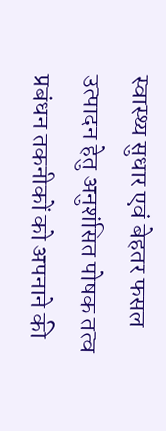स्वास्थ्य सुधार एवं बेहतर फसल उत्पादन हेतु अनुशंसित पोषक तत्व प्रबंधन तकनीकों को अपनाने की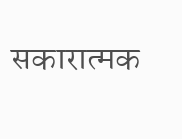सकारात्मक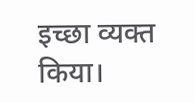इच्छा व्यक्त किया।